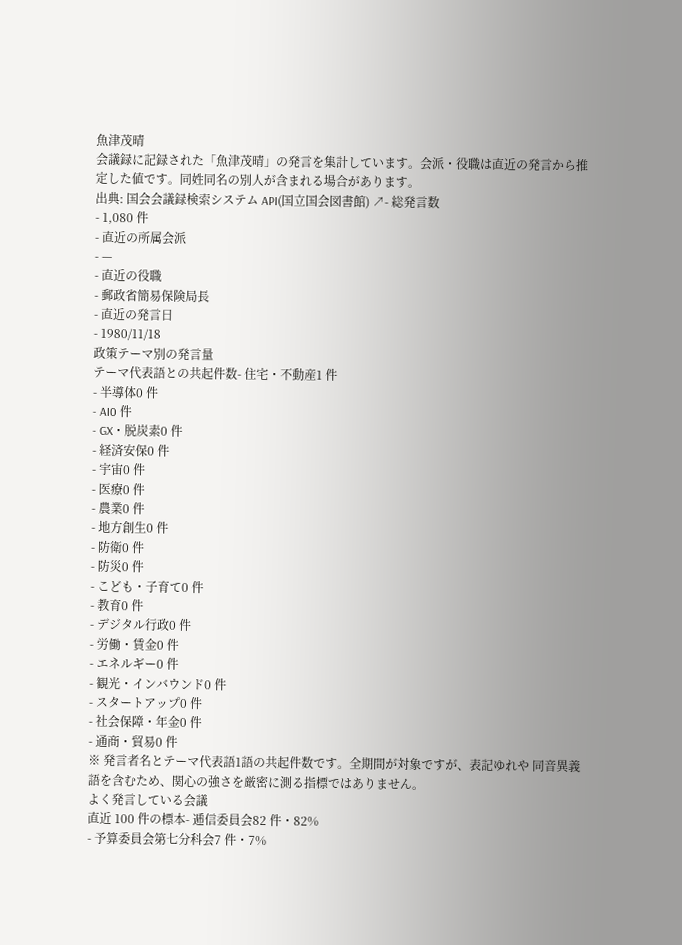魚津茂晴
会議録に記録された「魚津茂晴」の発言を集計しています。会派・役職は直近の発言から推定した値です。同姓同名の別人が含まれる場合があります。
出典: 国会会議録検索システム API(国立国会図書館) ↗- 総発言数
- 1,080 件
- 直近の所属会派
- —
- 直近の役職
- 郵政省簡易保険局長
- 直近の発言日
- 1980/11/18
政策テーマ別の発言量
テーマ代表語との共起件数- 住宅・不動産1 件
- 半導体0 件
- AI0 件
- GX・脱炭素0 件
- 経済安保0 件
- 宇宙0 件
- 医療0 件
- 農業0 件
- 地方創生0 件
- 防衛0 件
- 防災0 件
- こども・子育て0 件
- 教育0 件
- デジタル行政0 件
- 労働・賃金0 件
- エネルギー0 件
- 観光・インバウンド0 件
- スタートアップ0 件
- 社会保障・年金0 件
- 通商・貿易0 件
※ 発言者名とテーマ代表語1語の共起件数です。全期間が対象ですが、表記ゆれや 同音異義語を含むため、関心の強さを厳密に測る指標ではありません。
よく発言している会議
直近 100 件の標本- 逓信委員会82 件・82%
- 予算委員会第七分科会7 件・7%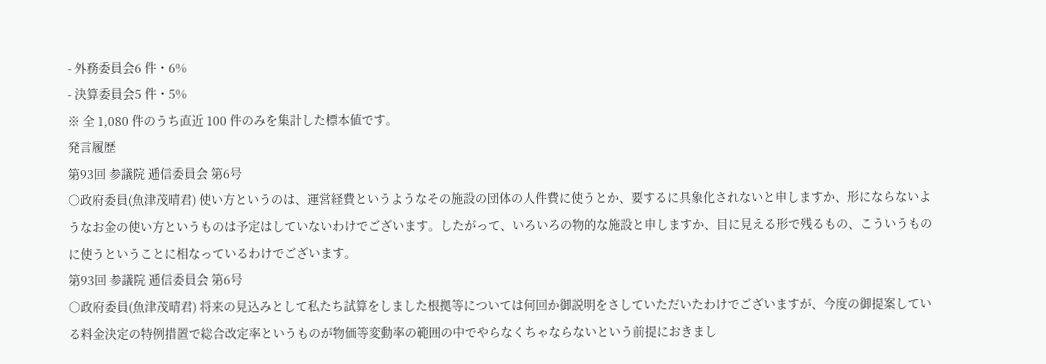- 外務委員会6 件・6%
- 決算委員会5 件・5%
※ 全 1,080 件のうち直近 100 件のみを集計した標本値です。
発言履歴
第93回 参議院 逓信委員会 第6号
○政府委員(魚津茂晴君) 使い方というのは、運営経費というようなその施設の団体の人件費に使うとか、要するに具象化されないと申しますか、形にならないようなお金の使い方というものは予定はしていないわけでございます。したがって、いろいろの物的な施設と申しますか、目に見える形で残るもの、こういうものに使うということに相なっているわけでございます。
第93回 参議院 逓信委員会 第6号
○政府委員(魚津茂晴君) 将来の見込みとして私たち試算をしました根拠等については何回か御説明をさしていただいたわけでございますが、今度の御提案している料金決定の特例措置で総合改定率というものが物価等変動率の範囲の中でやらなくちゃならないという前提におきまし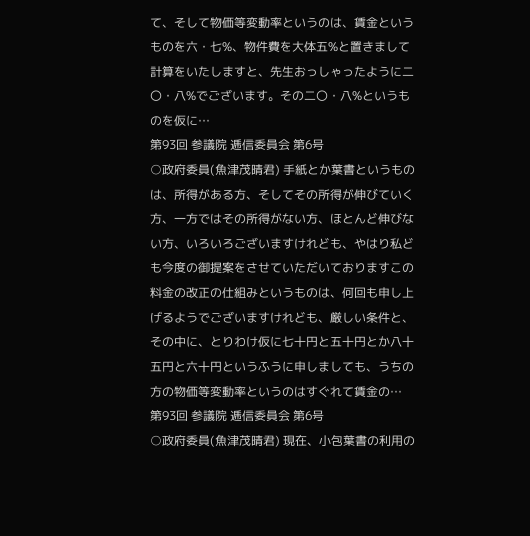て、そして物価等変動率というのは、賃金というものを六・七%、物件費を大体五%と置きまして計算をいたしますと、先生おっしゃったように二〇・八%でございます。その二〇・八%というものを仮に…
第93回 参議院 逓信委員会 第6号
○政府委員(魚津茂晴君) 手紙とか葉書というものは、所得がある方、そしてその所得が伸びていく方、一方ではその所得がない方、ほとんど伸びない方、いろいろございますけれども、やはり私ども今度の御提案をさせていただいておりますこの料金の改正の仕組みというものは、何回も申し上げるようでございますけれども、厳しい条件と、その中に、とりわけ仮に七十円と五十円とか八十五円と六十円というふうに申しましても、うちの方の物価等変動率というのはすぐれて賃金の…
第93回 参議院 逓信委員会 第6号
○政府委員(魚津茂晴君) 現在、小包葉書の利用の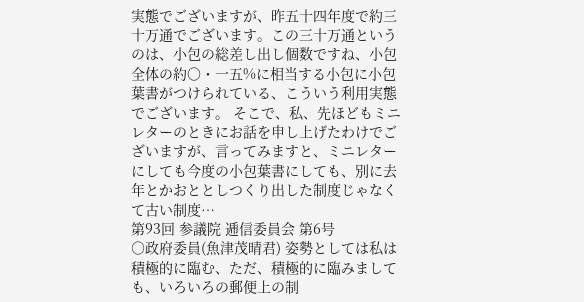実態でございますが、昨五十四年度で約三十万通でございます。この三十万通というのは、小包の総差し出し個数ですね、小包全体の約〇・一五%に相当する小包に小包葉書がつけられている、こういう利用実態でございます。 そこで、私、先ほどもミニレターのときにお話を申し上げたわけでございますが、言ってみますと、ミニレターにしても今度の小包葉書にしても、別に去年とかおととしつくり出した制度じゃなくて古い制度…
第93回 参議院 逓信委員会 第6号
○政府委員(魚津茂晴君) 姿勢としては私は積極的に臨む、ただ、積極的に臨みましても、いろいろの郵便上の制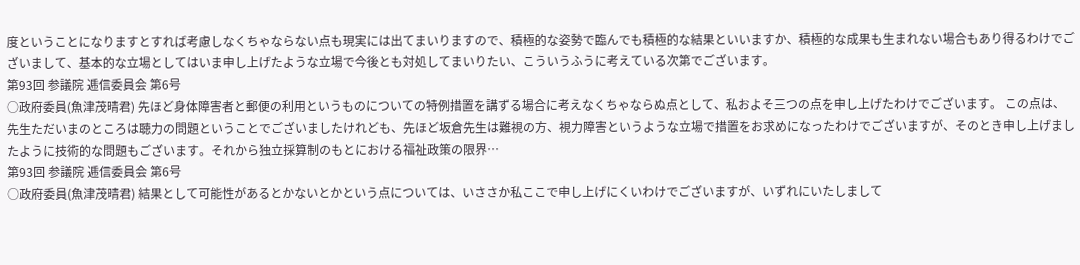度ということになりますとすれば考慮しなくちゃならない点も現実には出てまいりますので、積極的な姿勢で臨んでも積極的な結果といいますか、積極的な成果も生まれない場合もあり得るわけでございまして、基本的な立場としてはいま申し上げたような立場で今後とも対処してまいりたい、こういうふうに考えている次第でございます。
第93回 参議院 逓信委員会 第6号
○政府委員(魚津茂晴君) 先ほど身体障害者と郵便の利用というものについての特例措置を講ずる場合に考えなくちゃならぬ点として、私およそ三つの点を申し上げたわけでございます。 この点は、先生ただいまのところは聴力の問題ということでございましたけれども、先ほど坂倉先生は難視の方、視力障害というような立場で措置をお求めになったわけでございますが、そのとき申し上げましたように技術的な問題もございます。それから独立採算制のもとにおける福祉政策の限界…
第93回 参議院 逓信委員会 第6号
○政府委員(魚津茂晴君) 結果として可能性があるとかないとかという点については、いささか私ここで申し上げにくいわけでございますが、いずれにいたしまして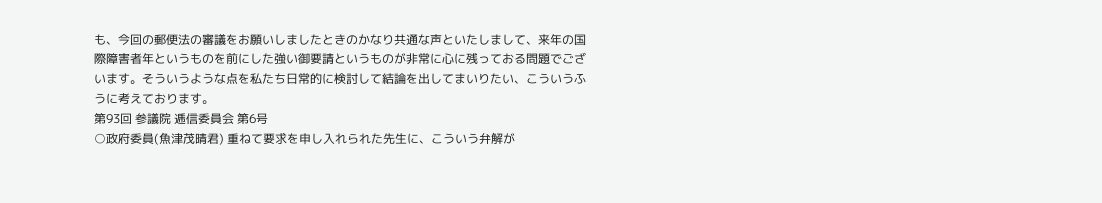も、今回の郵便法の審議をお願いしましたときのかなり共通な声といたしまして、来年の国際障害者年というものを前にした強い御要請というものが非常に心に残っておる問題でございます。そういうような点を私たち日常的に検討して結論を出してまいりたい、こういうふうに考えております。
第93回 参議院 逓信委員会 第6号
○政府委員(魚津茂晴君) 重ねて要求を申し入れられた先生に、こういう弁解が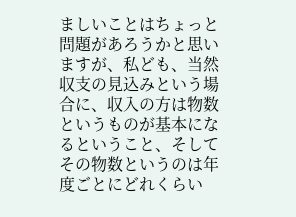ましいことはちょっと問題があろうかと思いますが、私ども、当然収支の見込みという場合に、収入の方は物数というものが基本になるということ、そしてその物数というのは年度ごとにどれくらい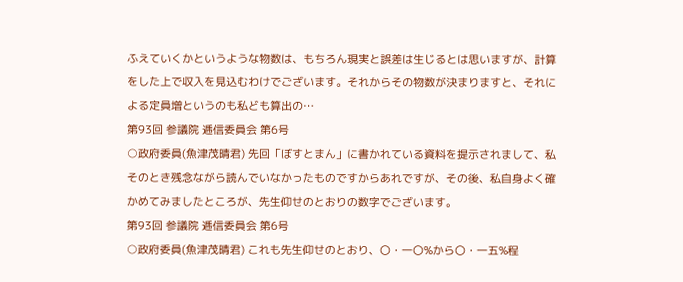ふえていくかというような物数は、もちろん現実と誤差は生じるとは思いますが、計算をした上で収入を見込むわけでございます。それからその物数が決まりますと、それによる定員増というのも私ども算出の…
第93回 参議院 逓信委員会 第6号
○政府委員(魚津茂晴君) 先回「ぼすとまん」に書かれている資料を提示されまして、私そのとき残念ながら読んでいなかったものですからあれですが、その後、私自身よく確かめてみましたところが、先生仰せのとおりの数字でございます。
第93回 参議院 逓信委員会 第6号
○政府委員(魚津茂晴君) これも先生仰せのとおり、〇・一〇%から〇・一五%程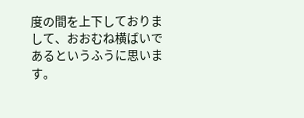度の間を上下しておりまして、おおむね横ばいであるというふうに思います。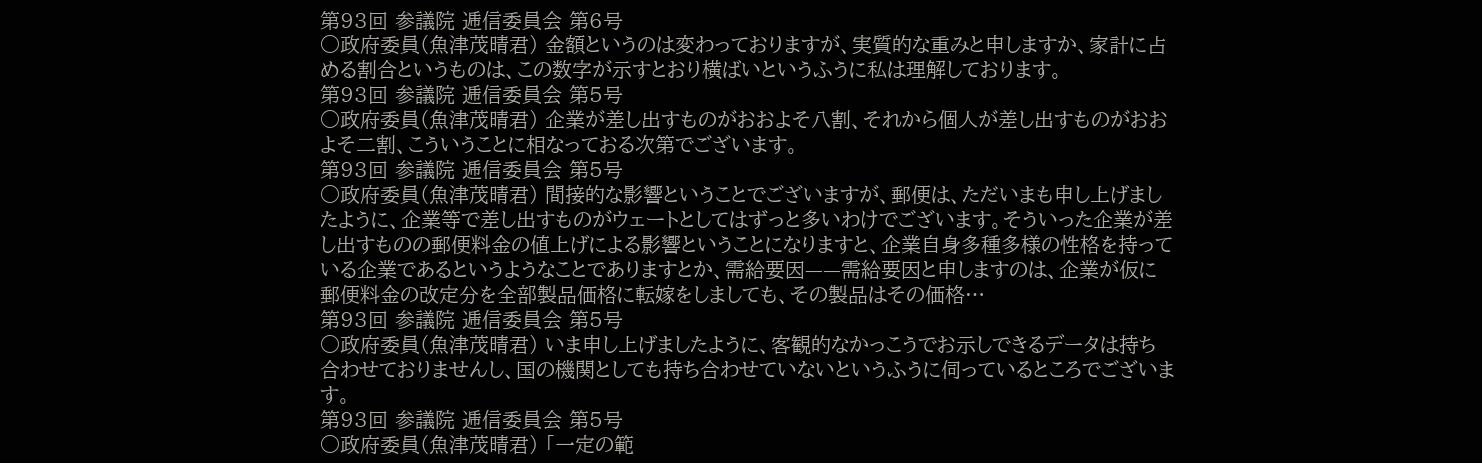第93回 参議院 逓信委員会 第6号
○政府委員(魚津茂晴君) 金額というのは変わっておりますが、実質的な重みと申しますか、家計に占める割合というものは、この数字が示すとおり横ばいというふうに私は理解しております。
第93回 参議院 逓信委員会 第5号
○政府委員(魚津茂晴君) 企業が差し出すものがおおよそ八割、それから個人が差し出すものがおおよそ二割、こういうことに相なっておる次第でございます。
第93回 参議院 逓信委員会 第5号
○政府委員(魚津茂晴君) 間接的な影響ということでございますが、郵便は、ただいまも申し上げましたように、企業等で差し出すものがウェートとしてはずっと多いわけでございます。そういった企業が差し出すものの郵便料金の値上げによる影響ということになりますと、企業自身多種多様の性格を持っている企業であるというようなことでありますとか、需給要因——需給要因と申しますのは、企業が仮に郵便料金の改定分を全部製品価格に転嫁をしましても、その製品はその価格…
第93回 参議院 逓信委員会 第5号
○政府委員(魚津茂晴君) いま申し上げましたように、客観的なかっこうでお示しできるデータは持ち合わせておりませんし、国の機関としても持ち合わせていないというふうに伺っているところでございます。
第93回 参議院 逓信委員会 第5号
○政府委員(魚津茂晴君) 「一定の範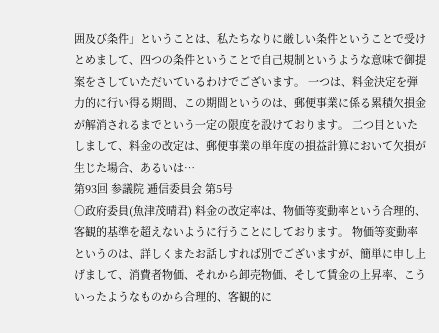囲及び条件」ということは、私たちなりに厳しい条件ということで受けとめまして、四つの条件ということで自己規制というような意味で御提案をさしていただいているわけでございます。 一つは、料金決定を弾力的に行い得る期間、この期間というのは、郵便事業に係る累積欠損金が解消されるまでという一定の限度を設けております。 二つ目といたしまして、料金の改定は、郵便事業の単年度の損益計算において欠損が生じた場合、あるいは…
第93回 参議院 逓信委員会 第5号
○政府委員(魚津茂晴君) 料金の改定率は、物価等変動率という合理的、客観的基準を超えないように行うことにしております。 物価等変動率というのは、詳しくまたお話しすれば別でございますが、簡単に申し上げまして、消費者物価、それから卸売物価、そして賃金の上昇率、こういったようなものから合理的、客観的に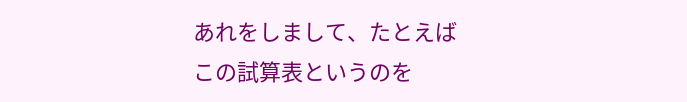あれをしまして、たとえばこの試算表というのを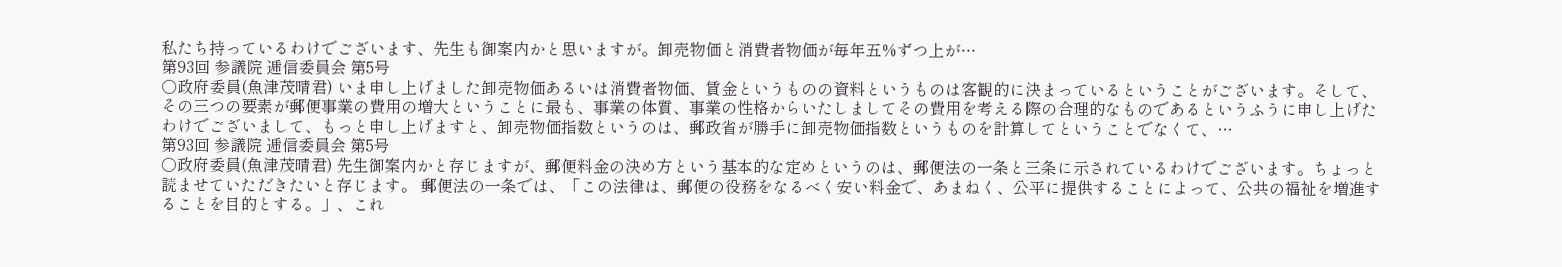私たち持っているわけでございます、先生も御案内かと思いますが。卸売物価と消費者物価が毎年五%ずつ上が…
第93回 参議院 逓信委員会 第5号
○政府委員(魚津茂晴君) いま申し上げました卸売物価あるいは消費者物価、賃金というものの資料というものは客観的に決まっているということがございます。そして、その三つの要素が郵便事業の費用の増大ということに最も、事業の体質、事業の性格からいたしましてその費用を考える際の合理的なものであるというふうに申し上げたわけでございまして、もっと申し上げますと、卸売物価指数というのは、郵政省が勝手に卸売物価指数というものを計算してということでなくて、…
第93回 参議院 逓信委員会 第5号
○政府委員(魚津茂晴君) 先生御案内かと存じますが、郵便料金の決め方という基本的な定めというのは、郵便法の一条と三条に示されているわけでございます。ちょっと読ませていただきたいと存じます。 郵便法の一条では、「この法律は、郵便の役務をなるべく安い料金で、あまねく、公平に提供することによって、公共の福祉を増進することを目的とする。」、これ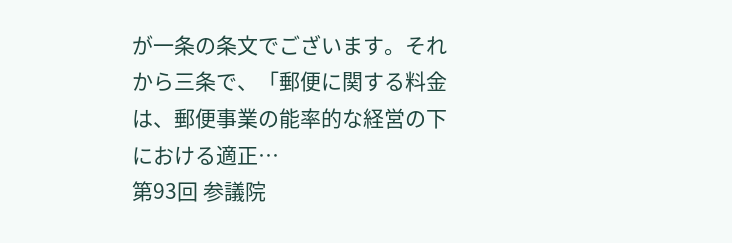が一条の条文でございます。それから三条で、「郵便に関する料金は、郵便事業の能率的な経営の下における適正…
第93回 参議院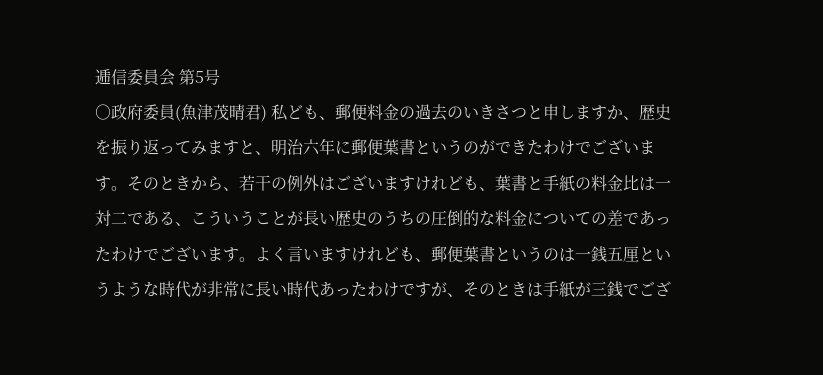逓信委員会 第5号
○政府委員(魚津茂晴君) 私ども、郵便料金の過去のいきさつと申しますか、歴史を振り返ってみますと、明治六年に郵便葉書というのができたわけでございます。そのときから、若干の例外はございますけれども、葉書と手紙の料金比は一対二である、こういうことが長い歴史のうちの圧倒的な料金についての差であったわけでございます。よく言いますけれども、郵便葉書というのは一銭五厘というような時代が非常に長い時代あったわけですが、そのときは手紙が三銭でござ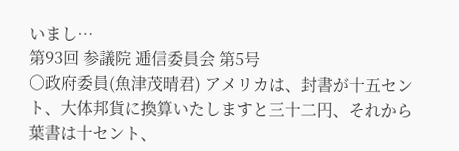いまし…
第93回 参議院 逓信委員会 第5号
○政府委員(魚津茂晴君) アメリカは、封書が十五セント、大体邦貨に換算いたしますと三十二円、それから葉書は十セント、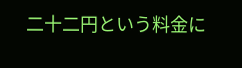二十二円という料金に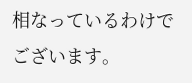相なっているわけでございます。